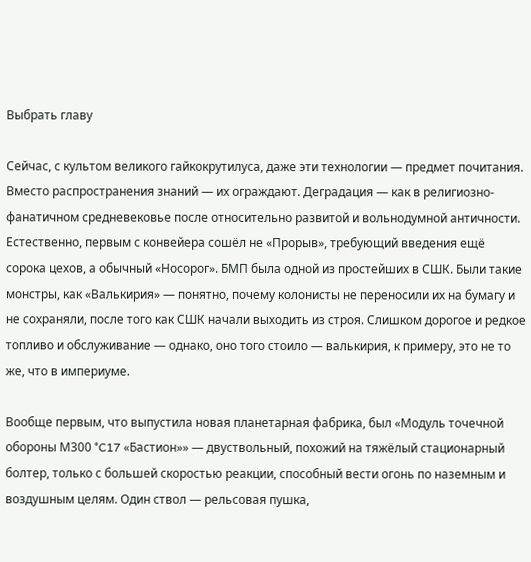Выбрать главу

Сейчас, с культом великого гайкокрутилуса, даже эти технологии — предмет почитания. Вместо распространения знаний — их ограждают. Деградация — как в религиозно-фанатичном средневековье после относительно развитой и вольнодумной античности. Естественно, первым с конвейера сошёл не «Прорыв», требующий введения ещё сорока цехов, а обычный «Носорог». БМП была одной из простейших в СШК. Были такие монстры, как «Валькирия» — понятно, почему колонисты не переносили их на бумагу и не сохраняли, после того как СШК начали выходить из строя. Слишком дорогое и редкое топливо и обслуживание — однако, оно того стоило — валькирия, к примеру, это не то же, что в империуме.

Вообще первым, что выпустила новая планетарная фабрика, был «Модуль точечной обороны М300 °C17 «Бастион»» — двуствольный, похожий на тяжёлый стационарный болтер, только с большей скоростью реакции, способный вести огонь по наземным и воздушным целям. Один ствол — рельсовая пушка,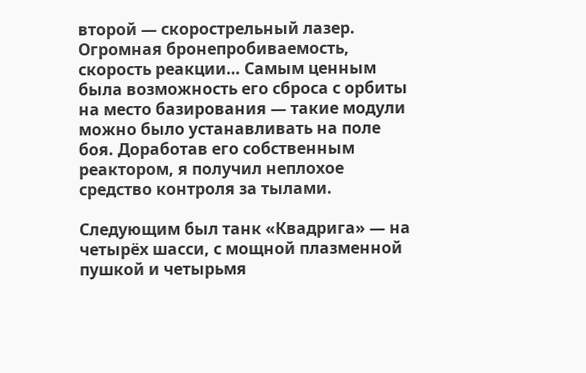второй — скорострельный лазер. Огромная бронепробиваемость, скорость реакции… Самым ценным была возможность его сброса с орбиты на место базирования — такие модули можно было устанавливать на поле боя. Доработав его собственным реактором, я получил неплохое средство контроля за тылами.

Следующим был танк «Квадрига» — на четырёх шасси, с мощной плазменной пушкой и четырьмя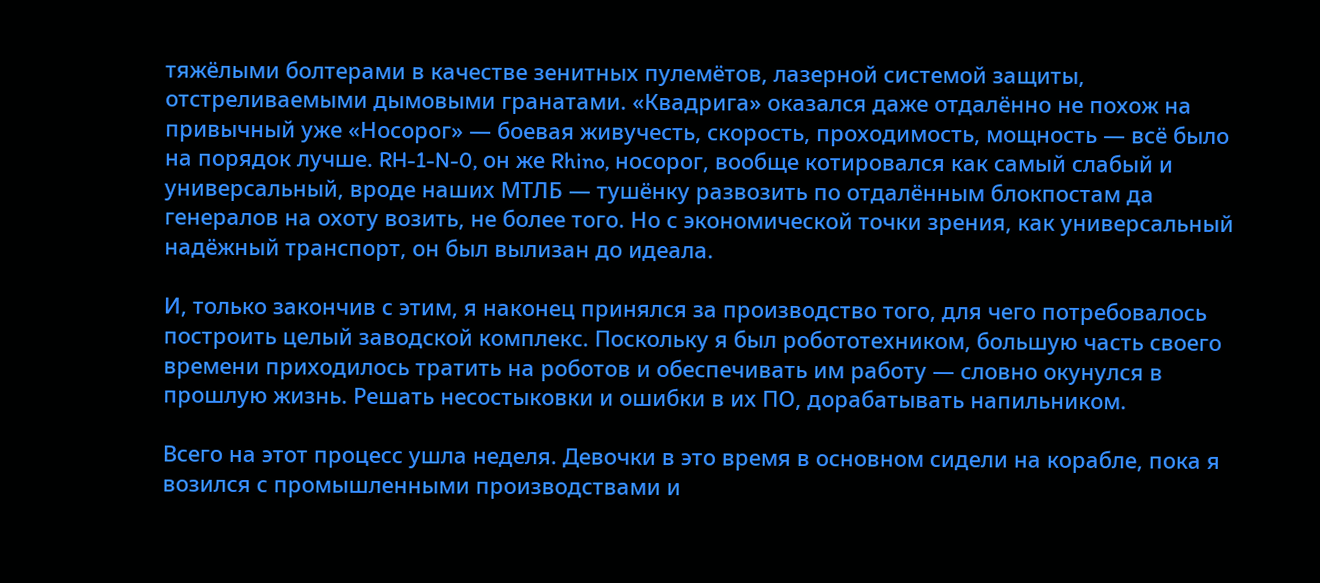тяжёлыми болтерами в качестве зенитных пулемётов, лазерной системой защиты, отстреливаемыми дымовыми гранатами. «Квадрига» оказался даже отдалённо не похож на привычный уже «Носорог» — боевая живучесть, скорость, проходимость, мощность — всё было на порядок лучше. RH-1-N-0, он же Rhino, носорог, вообще котировался как самый слабый и универсальный, вроде наших МТЛБ — тушёнку развозить по отдалённым блокпостам да генералов на охоту возить, не более того. Но с экономической точки зрения, как универсальный надёжный транспорт, он был вылизан до идеала.

И, только закончив с этим, я наконец принялся за производство того, для чего потребовалось построить целый заводской комплекс. Поскольку я был робототехником, большую часть своего времени приходилось тратить на роботов и обеспечивать им работу — словно окунулся в прошлую жизнь. Решать несостыковки и ошибки в их ПО, дорабатывать напильником.

Всего на этот процесс ушла неделя. Девочки в это время в основном сидели на корабле, пока я возился с промышленными производствами и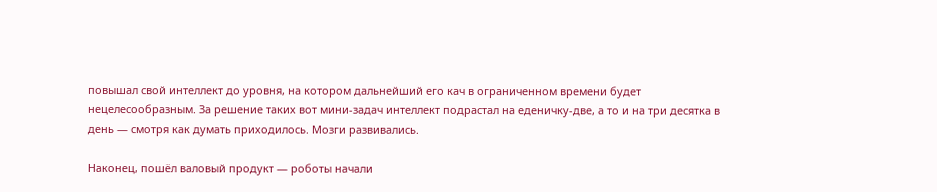повышал свой интеллект до уровня, на котором дальнейший его кач в ограниченном времени будет нецелесообразным. За решение таких вот мини-задач интеллект подрастал на еденичку-две, а то и на три десятка в день — смотря как думать приходилось. Мозги развивались.

Наконец, пошёл валовый продукт — роботы начали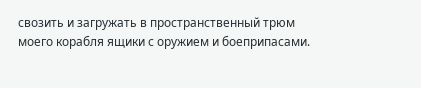свозить и загружать в пространственный трюм моего корабля ящики с оружием и боеприпасами.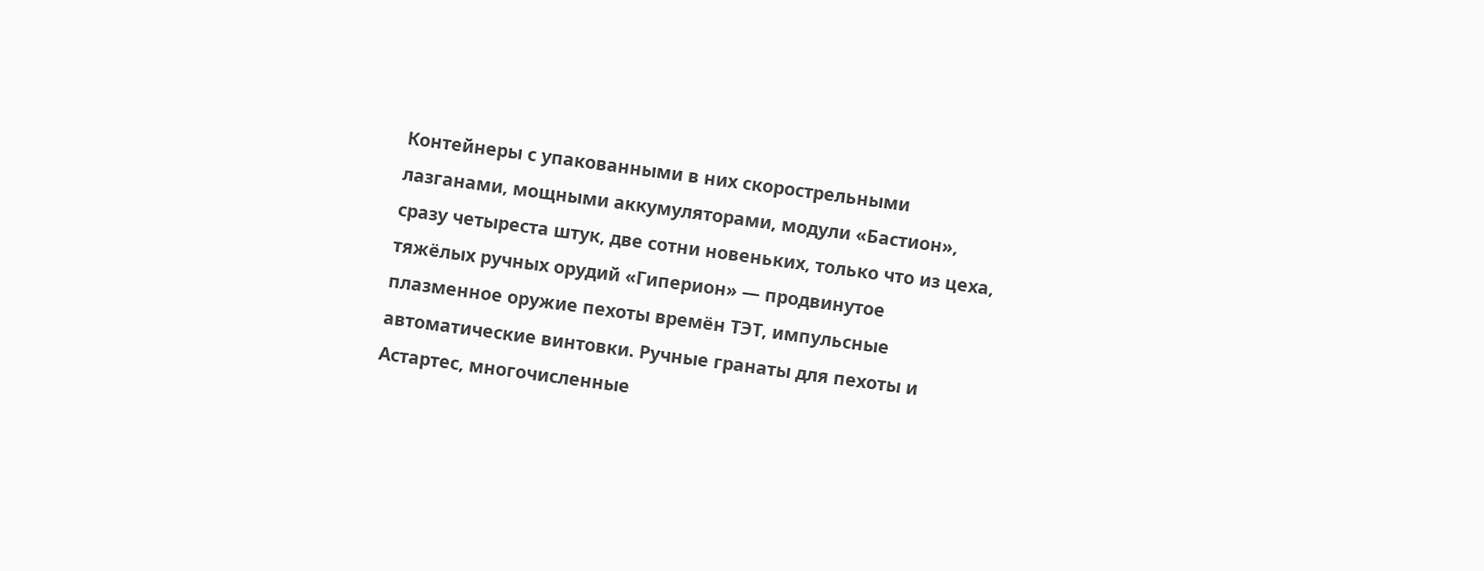Контейнеры с упакованными в них скорострельными лазганами, мощными аккумуляторами, модули «Бастион», сразу четыреста штук, две сотни новеньких, только что из цеха, тяжёлых ручных орудий «Гиперион» — продвинутое плазменное оружие пехоты времён ТЭТ, импульсные автоматические винтовки. Ручные гранаты для пехоты и Астартес, многочисленные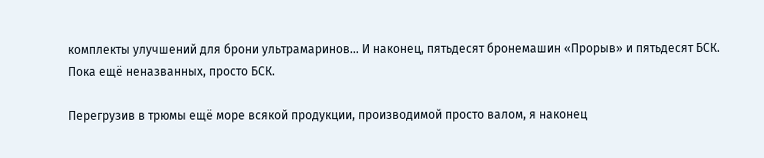комплекты улучшений для брони ультрамаринов… И наконец, пятьдесят бронемашин «Прорыв» и пятьдесят БСК. Пока ещё неназванных, просто БСК.

Перегрузив в трюмы ещё море всякой продукции, производимой просто валом, я наконец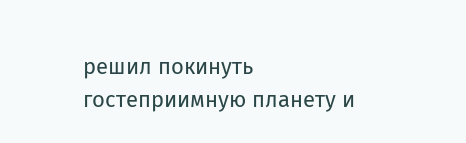решил покинуть гостеприимную планету и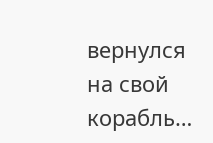вернулся на свой корабль…